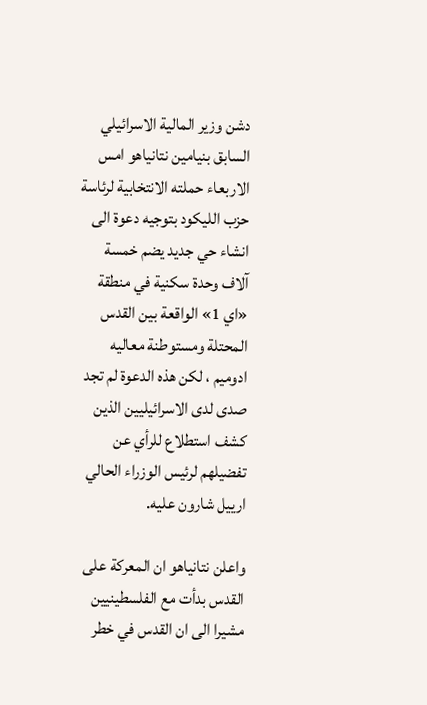دشن وزير المالية الاسرائيلي السابق بنيامين نتانياهو امس الاربعاء حملته الانتخابية لرئاسة حزب الليكود بتوجيه دعوة الى انشاء حي جديد يضم خمسة آلاف وحدة سكنية في منطقة «اي 1» الواقعة بين القدس المحتلة ومستوطنة معاليه ادوميم ، لكن هذه الدعوة لم تجد صدى لدى الاسرائيليين الذين كشف استطلاع للرأي عن تفضيلهم لرئيس الوزراء الحالي ارييل شارون عليه.

واعلن نتانياهو ان المعركة على القدس بدأت مع الفلسطينيين مشيرا الى ان القدس في خطر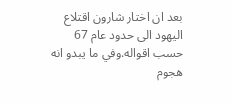بعد ان اختار شارون اقتلاع اليهود الى حدود عام 67 حسب اقواله.وفي ما يبدو انه هجوم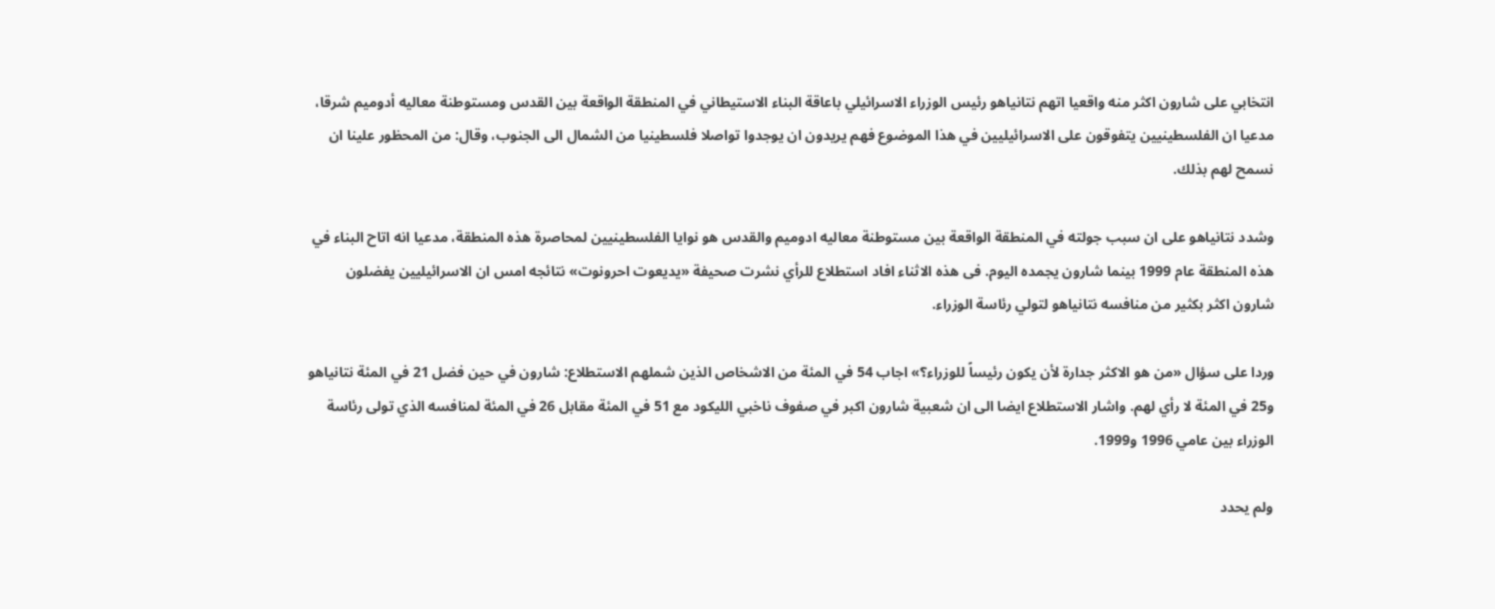انتخابي على شارون اكثر منه واقعيا اتهم نتانياهو رئيس الوزراء الاسرائيلي باعاقة البناء الاستيطاني في المنطقة الواقعة بين القدس ومستوطنة معاليه أدوميم شرقا، مدعيا ان الفلسطينيين يتفوقون على الاسرائيليين في هذا الموضوع فهم يريدون ان يوجدوا تواصلا فلسطينيا من الشمال الى الجنوب، وقال: من المحظور علينا ان نسمح لهم بذلك.

وشدد نتانياهو على ان سبب جولته في المنطقة الواقعة بين مستوطنة معاليه ادوميم والقدس هو نوايا الفلسطينيين لمحاصرة هذه المنطقة، مدعيا انه اتاح البناء في هذه المنطقة عام 1999 بينما شارون يجمده اليوم. فى هذه الاثناء افاد استطلاع للرأي نشرت صحيفة «يديعوت احرونوت» نتائجه امس ان الاسرائيليين يفضلون شارون اكثر بكثير من منافسه نتانياهو لتولي رئاسة الوزراء.

وردا على سؤال «من هو الاكثر جدارة لأن يكون رئيساً للوزراء؟» اجاب 54 في المئة من الاشخاص الذين شملهم الاستطلاع: شارون في حين فضل 21 في المئة نتانياهو و25 في المئة لا رأي لهم. واشار الاستطلاع ايضا الى ان شعبية شارون اكبر في صفوف ناخبي الليكود مع 51 في المئة مقابل 26 في المئة لمنافسه الذي تولى رئاسة الوزراء بين عامي 1996 و1999.

ولم يحدد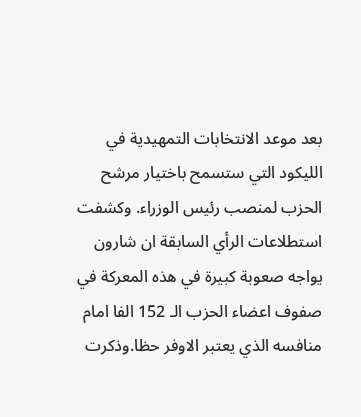بعد موعد الانتخابات التمهيدية في الليكود التي ستسمح باختيار مرشح الحزب لمنصب رئيس الوزراء. وكشفت استطلاعات الرأي السابقة ان شارون يواجه صعوبة كبيرة في هذه المعركة في صفوف اعضاء الحزب الـ 152 الفا امام منافسه الذي يعتبر الاوفر حظا.وذكرت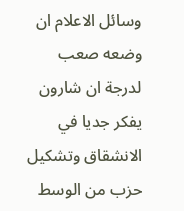وسائل الاعلام ان وضعه صعب لدرجة ان شارون يفكر جديا في الانشقاق وتشكيل حزب من الوسط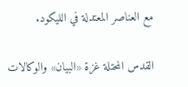مع العناصر المعتدلة في الليكود.

القدس المحتلة غزة «البيان» والوكالات